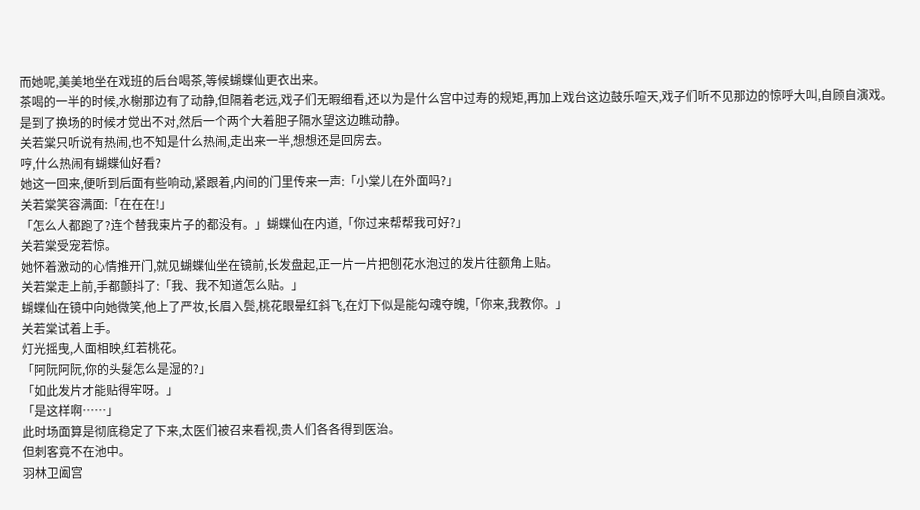而她呢,美美地坐在戏班的后台喝茶,等候蝴蝶仙更衣出来。
茶喝的一半的时候,水榭那边有了动静,但隔着老远,戏子们无暇细看,还以为是什么宫中过寿的规矩,再加上戏台这边鼓乐喧天,戏子们听不见那边的惊呼大叫,自顾自演戏。
是到了换场的时候才觉出不对,然后一个两个大着胆子隔水望这边瞧动静。
关若棠只听说有热闹,也不知是什么热闹,走出来一半,想想还是回房去。
哼,什么热闹有蝴蝶仙好看?
她这一回来,便听到后面有些响动,紧跟着,内间的门里传来一声:「小棠儿在外面吗?」
关若棠笑容满面:「在在在!」
「怎么人都跑了?连个替我束片子的都没有。」蝴蝶仙在内道,「你过来帮帮我可好?」
关若棠受宠若惊。
她怀着激动的心情推开门,就见蝴蝶仙坐在镜前,长发盘起,正一片一片把刨花水泡过的发片往额角上贴。
关若棠走上前,手都颤抖了:「我、我不知道怎么贴。」
蝴蝶仙在镜中向她微笑,他上了严妆,长眉入鬓,桃花眼晕红斜飞,在灯下似是能勾魂夺魄,「你来,我教你。」
关若棠试着上手。
灯光摇曳,人面相映,红若桃花。
「阿阮阿阮,你的头髮怎么是湿的?」
「如此发片才能贴得牢呀。」
「是这样啊……」
此时场面算是彻底稳定了下来,太医们被召来看视,贵人们各各得到医治。
但刺客竟不在池中。
羽林卫阖宫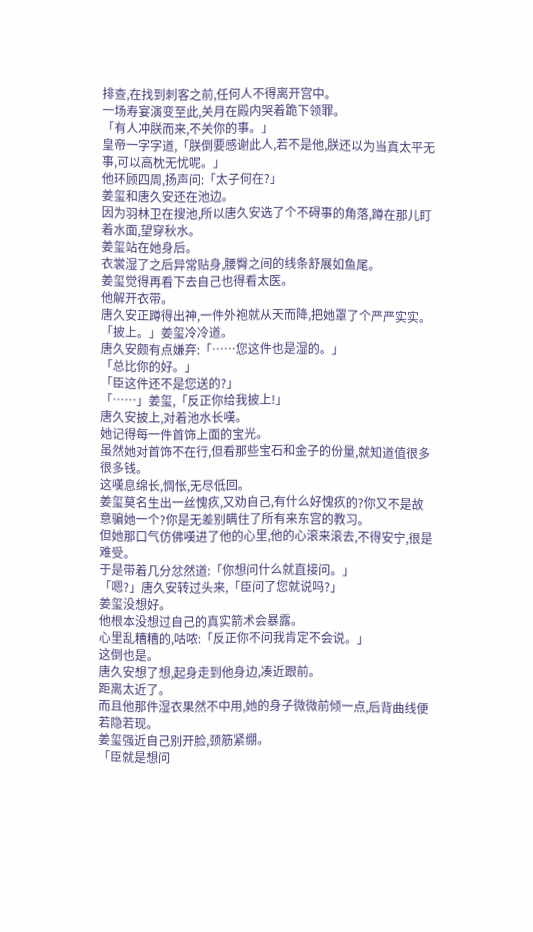排查,在找到刺客之前,任何人不得离开宫中。
一场寿宴演变至此,关月在殿内哭着跪下领罪。
「有人冲朕而来,不关你的事。」
皇帝一字字道,「朕倒要感谢此人,若不是他,朕还以为当真太平无事,可以高枕无忧呢。」
他环顾四周,扬声问:「太子何在?」
姜玺和唐久安还在池边。
因为羽林卫在搜池,所以唐久安选了个不碍事的角落,蹲在那儿盯着水面,望穿秋水。
姜玺站在她身后。
衣裳湿了之后异常贴身,腰臀之间的线条舒展如鱼尾。
姜玺觉得再看下去自己也得看太医。
他解开衣带。
唐久安正蹲得出神,一件外袍就从天而降,把她罩了个严严实实。
「披上。」姜玺冷冷道。
唐久安颇有点嫌弃:「……您这件也是湿的。」
「总比你的好。」
「臣这件还不是您送的?」
「……」姜玺,「反正你给我披上!」
唐久安披上,对着池水长嘆。
她记得每一件首饰上面的宝光。
虽然她对首饰不在行,但看那些宝石和金子的份量,就知道值很多很多钱。
这嘆息绵长,惆怅,无尽低回。
姜玺莫名生出一丝愧疚,又劝自己,有什么好愧疚的?你又不是故意骗她一个?你是无差别瞒住了所有来东宫的教习。
但她那口气仿佛嘆进了他的心里,他的心滚来滚去,不得安宁,很是难受。
于是带着几分忿然道:「你想问什么就直接问。」
「嗯?」唐久安转过头来,「臣问了您就说吗?」
姜玺没想好。
他根本没想过自己的真实箭术会暴露。
心里乱糟糟的,咕哝:「反正你不问我肯定不会说。」
这倒也是。
唐久安想了想,起身走到他身边,凑近跟前。
距离太近了。
而且他那件湿衣果然不中用,她的身子微微前倾一点,后背曲线便若隐若现。
姜玺强近自己别开脸,颈筋紧绷。
「臣就是想问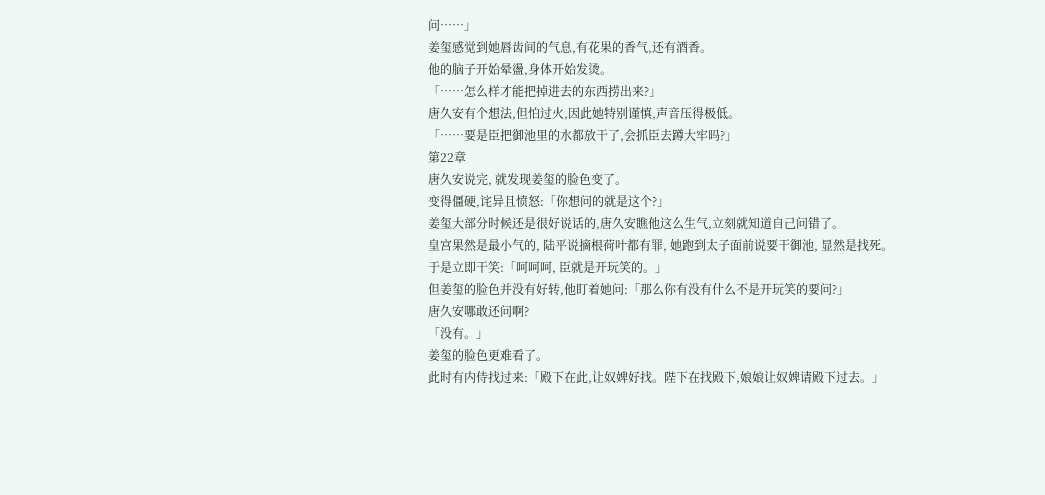问……」
姜玺感觉到她唇齿间的气息,有花果的香气,还有酒香。
他的脑子开始晕盪,身体开始发烫。
「……怎么样才能把掉进去的东西捞出来?」
唐久安有个想法,但怕过火,因此她特别谨慎,声音压得极低。
「……要是臣把御池里的水都放干了,会抓臣去蹲大牢吗?」
第22章
唐久安说完, 就发现姜玺的脸色变了。
变得僵硬,诧异且愤怒:「你想问的就是这个?」
姜玺大部分时候还是很好说话的,唐久安瞧他这么生气,立刻就知道自己问错了。
皇宫果然是最小气的, 陆平说摘根荷叶都有罪, 她跑到太子面前说要干御池, 显然是找死。
于是立即干笑:「呵呵呵, 臣就是开玩笑的。」
但姜玺的脸色并没有好转,他盯着她问:「那么你有没有什么不是开玩笑的要问?」
唐久安哪敢还问啊?
「没有。」
姜玺的脸色更难看了。
此时有内侍找过来:「殿下在此,让奴婢好找。陛下在找殿下,娘娘让奴婢请殿下过去。」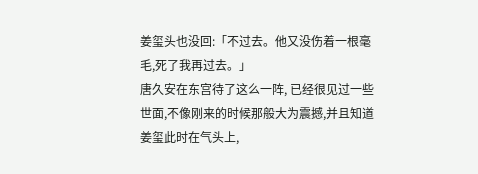姜玺头也没回:「不过去。他又没伤着一根毫毛,死了我再过去。」
唐久安在东宫待了这么一阵, 已经很见过一些世面,不像刚来的时候那般大为震撼,并且知道姜玺此时在气头上,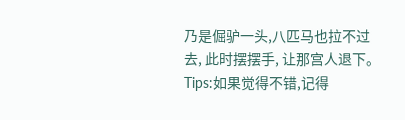乃是倔驴一头,八匹马也拉不过去, 此时摆摆手, 让那宫人退下。
Tips:如果觉得不错,记得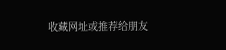收藏网址或推荐给朋友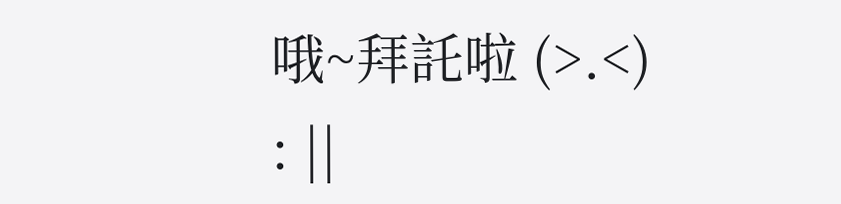哦~拜託啦 (>.<)
: ||